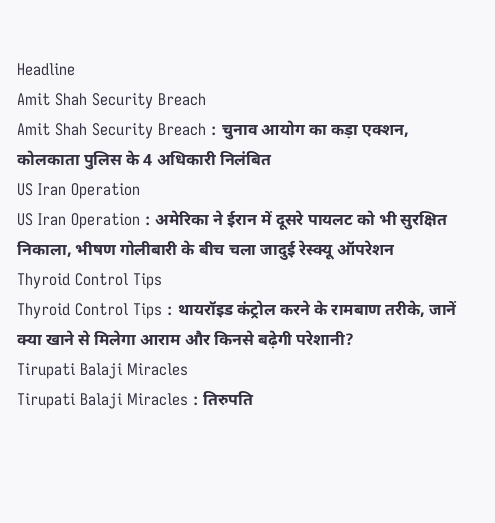Headline
Amit Shah Security Breach
Amit Shah Security Breach : चुनाव आयोग का कड़ा एक्शन, कोलकाता पुलिस के 4 अधिकारी निलंबित
US Iran Operation
US Iran Operation : अमेरिका ने ईरान में दूसरे पायलट को भी सुरक्षित निकाला, भीषण गोलीबारी के बीच चला जादुई रेस्क्यू ऑपरेशन
Thyroid Control Tips
Thyroid Control Tips : थायरॉइड कंट्रोल करने के रामबाण तरीके, जानें क्या खाने से मिलेगा आराम और किनसे बढ़ेगी परेशानी?
Tirupati Balaji Miracles
Tirupati Balaji Miracles : तिरुपति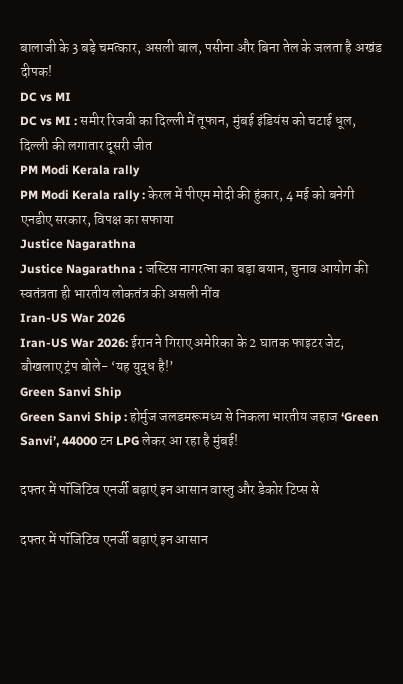बालाजी के 3 बड़े चमत्कार, असली बाल, पसीना और बिना तेल के जलता है अखंड दीपक!
DC vs MI
DC vs MI : समीर रिजवी का दिल्ली में तूफान, मुंबई इंडियंस को चटाई धूल, दिल्ली की लगातार दूसरी जीत
PM Modi Kerala rally
PM Modi Kerala rally : केरल में पीएम मोदी की हुंकार, 4 मई को बनेगी एनडीए सरकार, विपक्ष का सफाया
Justice Nagarathna
Justice Nagarathna : जस्टिस नागरत्ना का बड़ा बयान, चुनाव आयोग की स्वतंत्रता ही भारतीय लोकतंत्र की असली नींव
Iran-US War 2026
Iran-US War 2026: ईरान ने गिराए अमेरिका के 2 घातक फाइटर जेट, बौखलाए ट्रंप बोले- ‘यह युद्ध है!’
Green Sanvi Ship
Green Sanvi Ship : होर्मुज जलडमरूमध्य से निकला भारतीय जहाज ‘Green Sanvi’, 44000 टन LPG लेकर आ रहा है मुंबई!

दफ्तर में पॉजिटिव एनर्जी बढ़ाएं इन आसान वास्तु और डेकोर टिप्स से

दफ्तर में पॉजिटिव एनर्जी बढ़ाएं इन आसान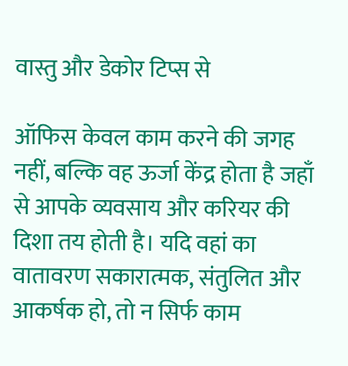वास्तु और डेकोर टिप्स से

ऑफिस केवल काम करने की जगह नहीं, बल्कि वह ऊर्जा केंद्र होता है जहाँ से आपके व्यवसाय और करियर की दिशा तय होती है। यदि वहां का वातावरण सकारात्मक, संतुलित और आकर्षक हो, तो न सिर्फ काम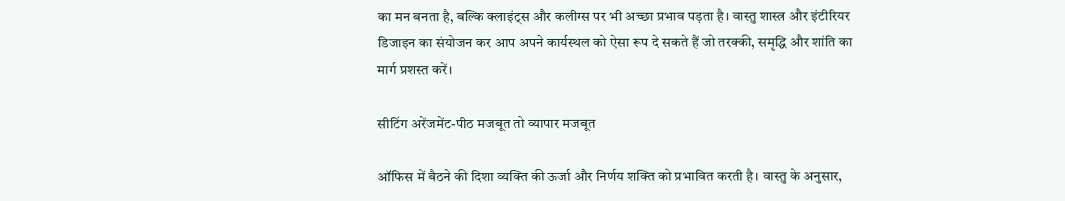का मन बनता है, बल्कि क्लाइंट्स और कलीग्स पर भी अच्छा प्रभाव पड़ता है। वास्तु शास्त्र और इंटीरियर डिजाइन का संयोजन कर आप अपने कार्यस्थल को ऐसा रूप दे सकते हैं जो तरक्की, समृद्धि और शांति का मार्ग प्रशस्त करें।

सीटिंग अरेंजमेंट-पीठ मजबूत तो व्यापार मजबूत

ऑफिस में बैठने की दिशा व्यक्ति की ऊर्जा और निर्णय शक्ति को प्रभावित करती है। वास्तु के अनुसार,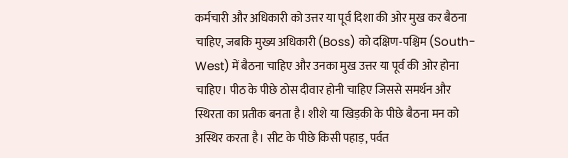कर्मचारी और अधिकारी को उत्तर या पूर्व दिशा की ओर मुख कर बैठना चाहिए, जबकि मुख्य अधिकारी (Boss) को दक्षिण-पश्चिम (South-West) में बैठना चाहिए और उनका मुख उत्तर या पूर्व की ओर होना चाहिए। पीठ के पीछे ठोस दीवार होनी चाहिए जिससे समर्थन और स्थिरता का प्रतीक बनता है। शीशे या खिड़की के पीछे बैठना मन को अस्थिर करता है। सीट के पीछे किसी पहाड़, पर्वत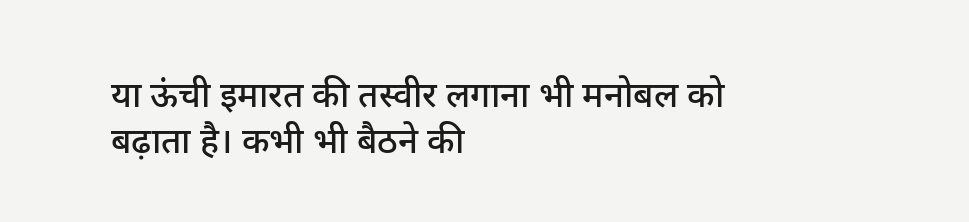या ऊंची इमारत की तस्वीर लगाना भी मनोबल को बढ़ाता है। कभी भी बैठने की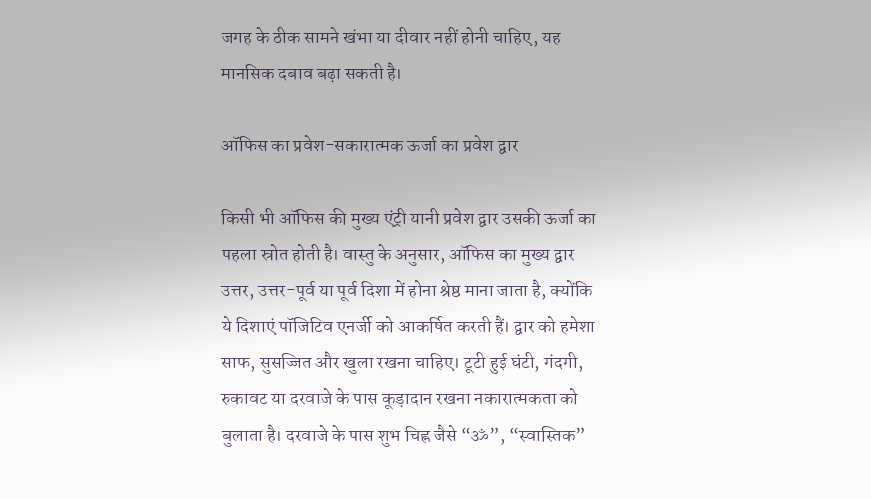जगह के ठीक सामने खंभा या दीवार नहीं होनी चाहिए, यह मानसिक दबाव बढ़ा सकती है।

ऑफिस का प्रवेश-सकारात्मक ऊर्जा का प्रवेश द्वार

किसी भी ऑफिस की मुख्य एंट्री यानी प्रवेश द्वार उसकी ऊर्जा का पहला स्रोत होती है। वास्तु के अनुसार, ऑफिस का मुख्य द्वार उत्तर, उत्तर-पूर्व या पूर्व दिशा में होना श्रेष्ठ माना जाता है, क्योंकि ये दिशाएं पॉजिटिव एनर्जी को आकर्षित करती हैं। द्वार को हमेशा साफ, सुसज्जित और खुला रखना चाहिए। टूटी हुई घंटी, गंदगी, रुकावट या दरवाजे के पास कूड़ादान रखना नकारात्मकता को बुलाता है। दरवाजे के पास शुभ चिह्न जैसे “ॐ”, “स्वास्तिक”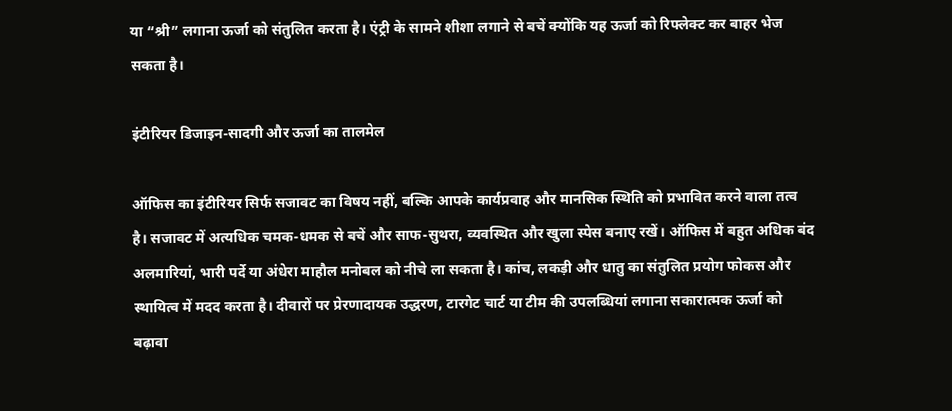या “श्री” लगाना ऊर्जा को संतुलित करता है। एंट्री के सामने शीशा लगाने से बचें क्योंकि यह ऊर्जा को रिफ्लेक्ट कर बाहर भेज सकता है।

इंटीरियर डिजाइन-सादगी और ऊर्जा का तालमेल

ऑफिस का इंटीरियर सिर्फ सजावट का विषय नहीं, बल्कि आपके कार्यप्रवाह और मानसिक स्थिति को प्रभावित करने वाला तत्व है। सजावट में अत्यधिक चमक-धमक से बचें और साफ-सुथरा, व्यवस्थित और खुला स्पेस बनाए रखें। ऑफिस में बहुत अधिक बंद अलमारियां, भारी पर्दे या अंधेरा माहौल मनोबल को नीचे ला सकता है। कांच, लकड़ी और धातु का संतुलित प्रयोग फोकस और स्थायित्व में मदद करता है। दीवारों पर प्रेरणादायक उद्धरण, टारगेट चार्ट या टीम की उपलब्धियां लगाना सकारात्मक ऊर्जा को बढ़ावा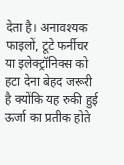देता है। अनावश्यक फाइलों, टूटे फर्नीचर या इलेक्ट्रॉनिक्स को हटा देना बेहद जरूरी है क्योंकि यह रुकी हुई ऊर्जा का प्रतीक होते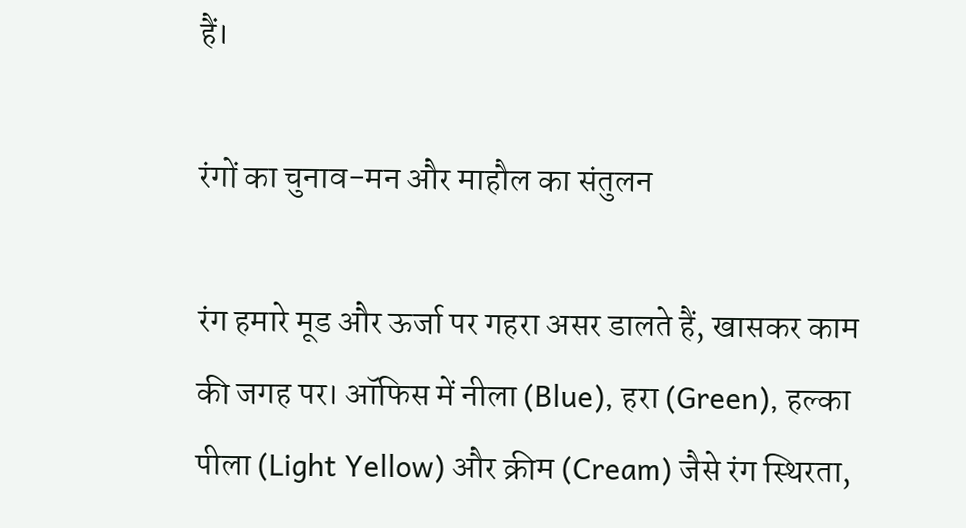हैं।

रंगों का चुनाव-मन और माहौल का संतुलन

रंग हमारे मूड और ऊर्जा पर गहरा असर डालते हैं, खासकर काम की जगह पर। ऑफिस में नीला (Blue), हरा (Green), हल्का पीला (Light Yellow) और क्रीम (Cream) जैसे रंग स्थिरता,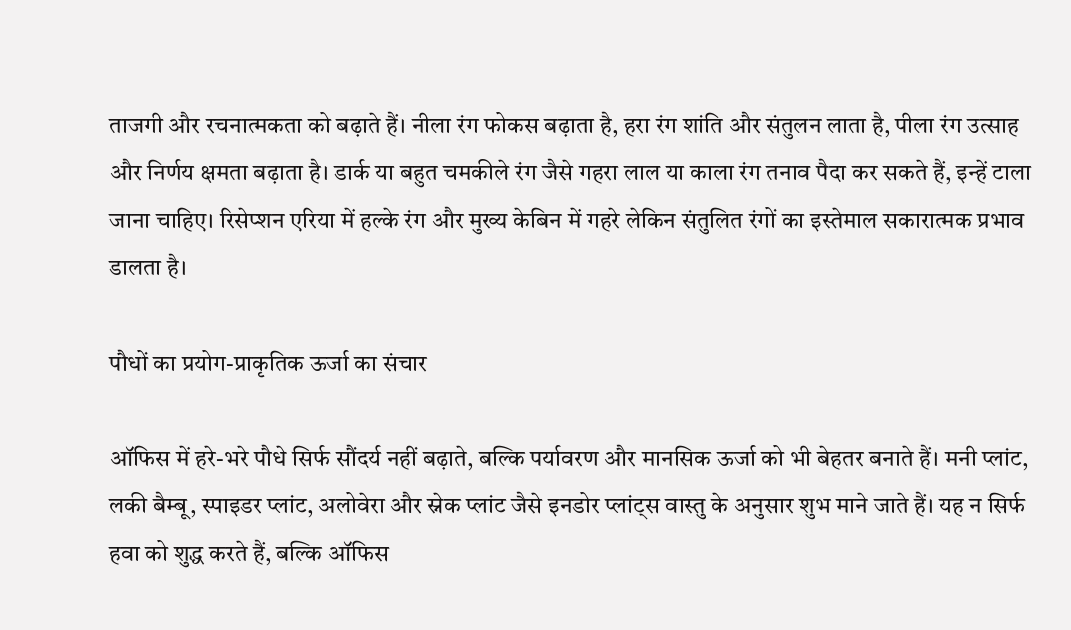ताजगी और रचनात्मकता को बढ़ाते हैं। नीला रंग फोकस बढ़ाता है, हरा रंग शांति और संतुलन लाता है, पीला रंग उत्साह और निर्णय क्षमता बढ़ाता है। डार्क या बहुत चमकीले रंग जैसे गहरा लाल या काला रंग तनाव पैदा कर सकते हैं, इन्हें टाला जाना चाहिए। रिसेप्शन एरिया में हल्के रंग और मुख्य केबिन में गहरे लेकिन संतुलित रंगों का इस्तेमाल सकारात्मक प्रभाव डालता है।

पौधों का प्रयोग-प्राकृतिक ऊर्जा का संचार

ऑफिस में हरे-भरे पौधे सिर्फ सौंदर्य नहीं बढ़ाते, बल्कि पर्यावरण और मानसिक ऊर्जा को भी बेहतर बनाते हैं। मनी प्लांट, लकी बैम्बू, स्पाइडर प्लांट, अलोवेरा और स्नेक प्लांट जैसे इनडोर प्लांट्स वास्तु के अनुसार शुभ माने जाते हैं। यह न सिर्फ हवा को शुद्ध करते हैं, बल्कि ऑफिस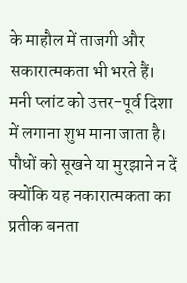के माहौल में ताजगी और सकारात्मकता भी भरते हैं। मनी प्लांट को उत्तर-पूर्व दिशा में लगाना शुभ माना जाता है। पौधों को सूखने या मुरझाने न दें क्योंकि यह नकारात्मकता का प्रतीक बनता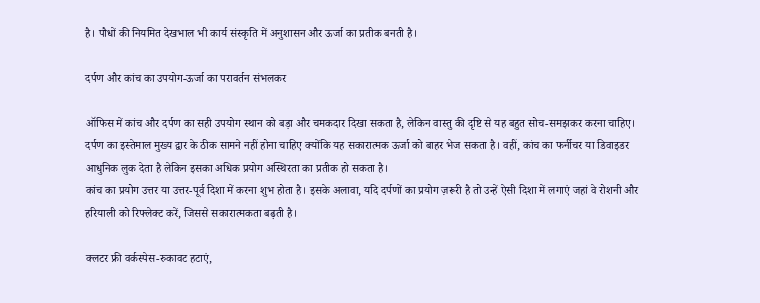है। पौधों की नियमित देखभाल भी कार्य संस्कृति में अनुशासन और ऊर्जा का प्रतीक बनती है।

दर्पण और कांच का उपयोग-ऊर्जा का परावर्तन संभलकर

ऑफिस में कांच और दर्पण का सही उपयोग स्थान को बड़ा और चमकदार दिखा सकता है, लेकिन वास्तु की दृष्टि से यह बहुत सोच-समझकर करना चाहिए। दर्पण का इस्तेमाल मुख्य द्वार के ठीक सामने नहीं होना चाहिए क्योंकि यह सकारात्मक ऊर्जा को बाहर भेज सकता है। वहीं, कांच का फर्नीचर या डिवाइडर आधुनिक लुक देता है लेकिन इसका अधिक प्रयोग अस्थिरता का प्रतीक हो सकता है।
कांच का प्रयोग उत्तर या उत्तर-पूर्व दिशा में करना शुभ होता है। इसके अलावा, यदि दर्पणों का प्रयोग ज़रूरी है तो उन्हें ऐसी दिशा में लगाएं जहां वे रोशनी और हरियाली को रिफ्लेक्ट करें, जिससे सकारात्मकता बढ़ती है।

क्लटर फ्री वर्कस्पेस-रुकावट हटाएं,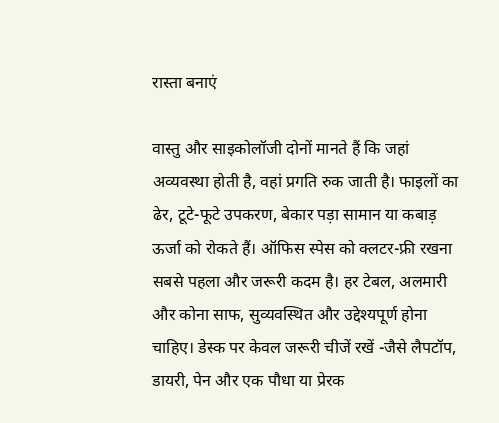रास्ता बनाएं

वास्तु और साइकोलॉजी दोनों मानते हैं कि जहां अव्यवस्था होती है, वहां प्रगति रुक जाती है। फाइलों का ढेर, टूटे-फूटे उपकरण, बेकार पड़ा सामान या कबाड़ ऊर्जा को रोकते हैं। ऑफिस स्पेस को क्लटर-फ्री रखना सबसे पहला और जरूरी कदम है। हर टेबल, अलमारी और कोना साफ, सुव्यवस्थित और उद्देश्यपूर्ण होना चाहिए। डेस्क पर केवल जरूरी चीजें रखें -जैसे लैपटॉप, डायरी, पेन और एक पौधा या प्रेरक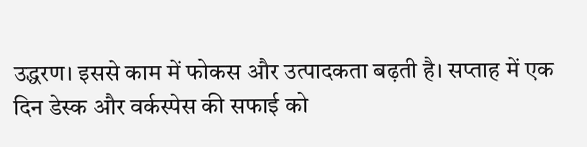उद्धरण। इससे काम में फोकस और उत्पादकता बढ़ती है। सप्ताह में एक दिन डेस्क और वर्कस्पेस की सफाई को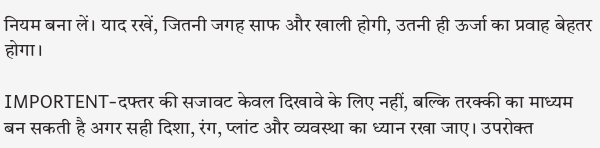नियम बना लें। याद रखें, जितनी जगह साफ और खाली होगी, उतनी ही ऊर्जा का प्रवाह बेहतर होगा।

IMPORTENT-दफ्तर की सजावट केवल दिखावे के लिए नहीं, बल्कि तरक्की का माध्यम बन सकती है अगर सही दिशा, रंग, प्लांट और व्यवस्था का ध्यान रखा जाए। उपरोक्त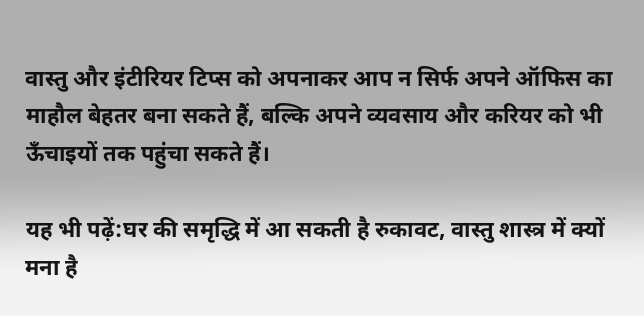वास्तु और इंटीरियर टिप्स को अपनाकर आप न सिर्फ अपने ऑफिस का माहौल बेहतर बना सकते हैं, बल्कि अपने व्यवसाय और करियर को भी ऊँचाइयों तक पहुंचा सकते हैं।

यह भी पढ़ें:घर की समृद्धि में आ सकती है रुकावट, वास्तु शास्त्र में क्यों मना है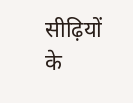सीढ़ियों के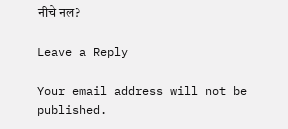नीचे नल?

Leave a Reply

Your email address will not be published.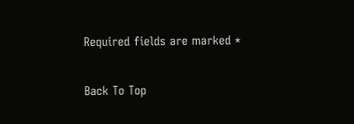Required fields are marked *

Back To Top